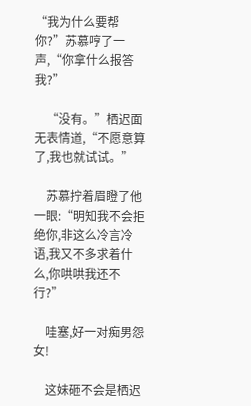“我为什么要帮你?”苏慕哼了一声,“你拿什么报答我?”

    “没有。”栖迟面无表情道,“不愿意算了,我也就试试。”

    苏慕拧着眉瞪了他一眼:“明知我不会拒绝你,非这么冷言冷语,我又不多求着什么,你哄哄我还不行?”

    哇塞,好一对痴男怨女!

    这妹砸不会是栖迟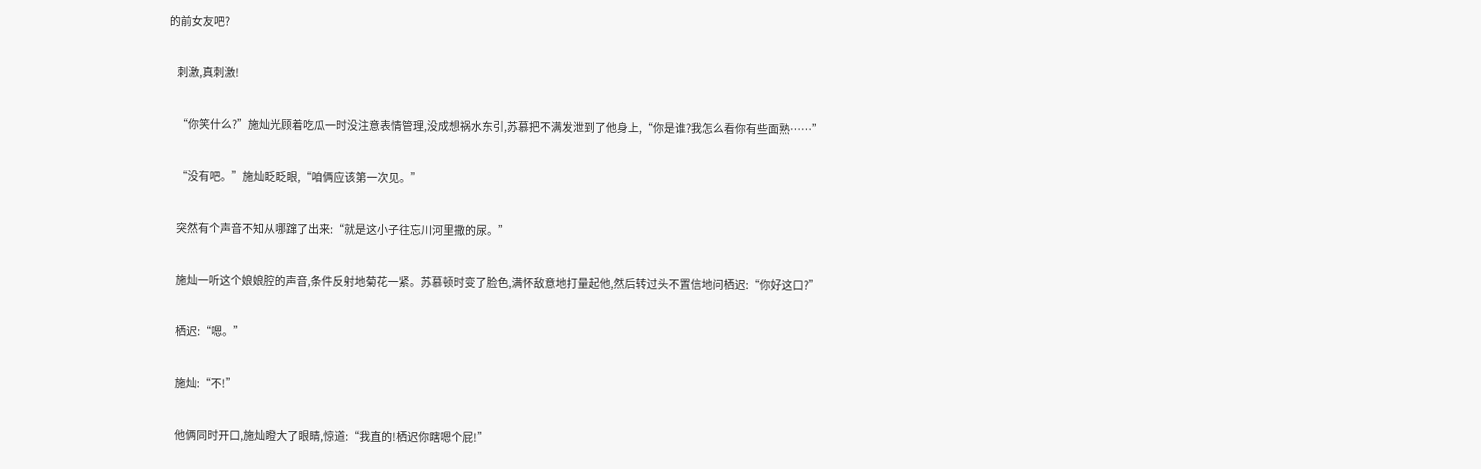的前女友吧?

    刺激,真刺激!

    “你笑什么?”施灿光顾着吃瓜一时没注意表情管理,没成想祸水东引,苏慕把不满发泄到了他身上,“你是谁?我怎么看你有些面熟……”

    “没有吧。”施灿眨眨眼,“咱俩应该第一次见。”

    突然有个声音不知从哪蹿了出来:“就是这小子往忘川河里撒的尿。”

    施灿一听这个娘娘腔的声音,条件反射地菊花一紧。苏慕顿时变了脸色,满怀敌意地打量起他,然后转过头不置信地问栖迟:“你好这口?”

    栖迟:“嗯。”

    施灿:“不!”

    他俩同时开口,施灿瞪大了眼睛,惊道:“我直的!栖迟你瞎嗯个屁!”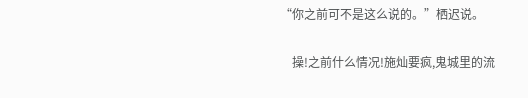“你之前可不是这么说的。”栖迟说。

    操!之前什么情况!施灿要疯,鬼城里的流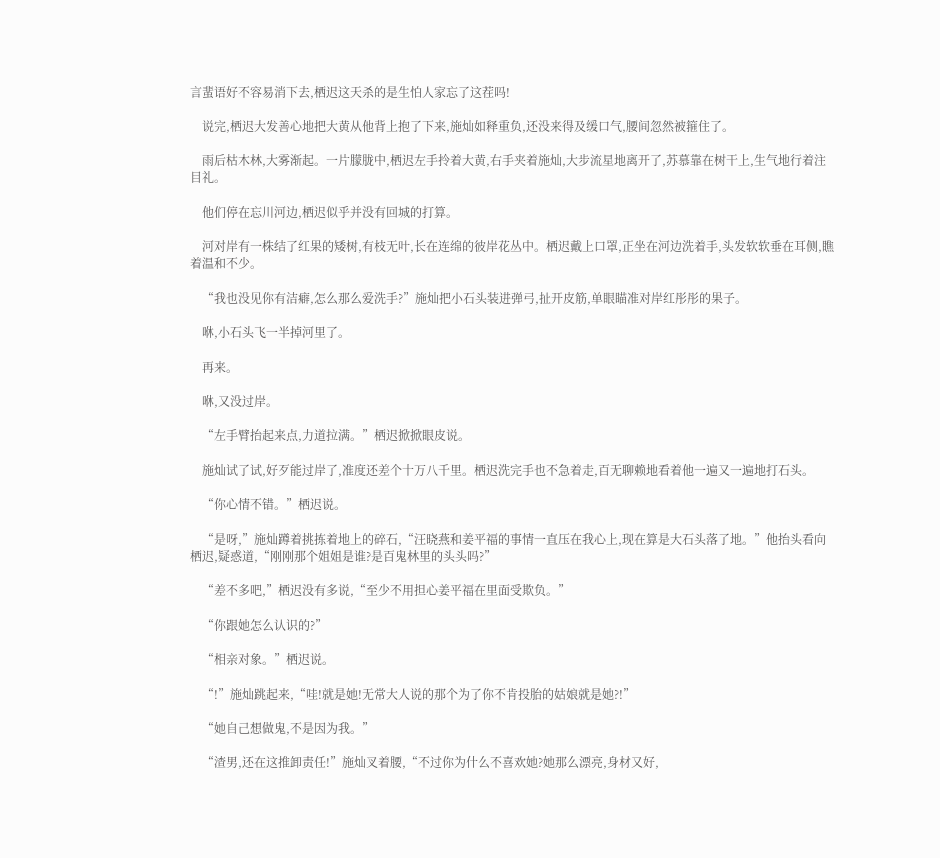言蜚语好不容易消下去,栖迟这天杀的是生怕人家忘了这茬吗!

    说完,栖迟大发善心地把大黄从他背上抱了下来,施灿如释重负,还没来得及缓口气,腰间忽然被箍住了。

    雨后枯木林,大雾渐起。一片朦胧中,栖迟左手拎着大黄,右手夹着施灿,大步流星地离开了,苏慕靠在树干上,生气地行着注目礼。

    他们停在忘川河边,栖迟似乎并没有回城的打算。

    河对岸有一株结了红果的矮树,有枝无叶,长在连绵的彼岸花丛中。栖迟戴上口罩,正坐在河边洗着手,头发软软垂在耳侧,瞧着温和不少。

    “我也没见你有洁癖,怎么那么爱洗手?”施灿把小石头装进弹弓,扯开皮筋,单眼瞄准对岸红彤彤的果子。

    咻,小石头飞一半掉河里了。

    再来。

    咻,又没过岸。

    “左手臂抬起来点,力道拉满。”栖迟掀掀眼皮说。

    施灿试了试,好歹能过岸了,准度还差个十万八千里。栖迟洗完手也不急着走,百无聊赖地看着他一遍又一遍地打石头。

    “你心情不错。”栖迟说。

    “是呀,”施灿蹲着挑拣着地上的碎石,“汪晓燕和姜平福的事情一直压在我心上,现在算是大石头落了地。”他抬头看向栖迟,疑惑道,“刚刚那个姐姐是谁?是百鬼林里的头头吗?”

    “差不多吧,”栖迟没有多说,“至少不用担心姜平福在里面受欺负。”

    “你跟她怎么认识的?”

    “相亲对象。”栖迟说。

    “!”施灿跳起来,“哇!就是她!无常大人说的那个为了你不肯投胎的姑娘就是她?!”

    “她自己想做鬼,不是因为我。”

    “渣男,还在这推卸责任!”施灿叉着腰,“不过你为什么不喜欢她?她那么漂亮,身材又好,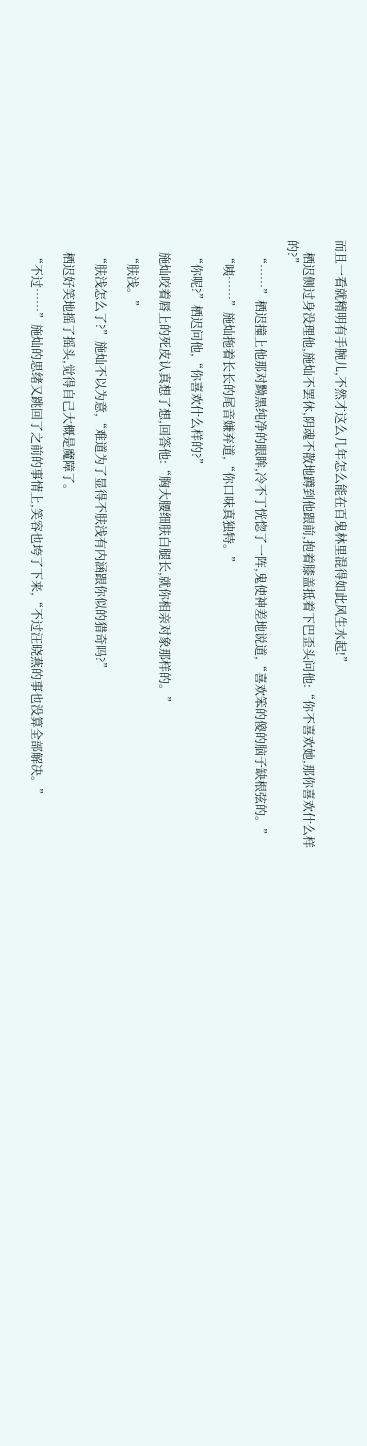而且一看就精明有手腕儿,不然才这么几年怎么能在百鬼林里混得如此风生水起!”

    栖迟侧过身没理他,施灿不罢休,阴魂不散地蹲到他跟前,抱着膝盖抵着下巴歪头问他:“你不喜欢她,那你喜欢什么样的?”

    “……”栖迟撞上他那对黝黑纯净的眼眸,冷不丁恍惚了一阵,鬼使神差地说道,“喜欢笨的傻的脑子缺根弦的。”

    “咦……”施灿拖着长长的尾音嫌弃道,“你口味真独特。”

    “你呢?”栖迟问他,“你喜欢什么样的?”

    施灿咬着唇上的死皮认真想了想,回答他:“胸大腰细肤白腿长,就你相亲对象那样的。”

    “肤浅。”

    “肤浅怎么了?”施灿不以为意,“难道为了显得不肤浅有内涵跟你似的猎奇吗?”

    栖迟好笑地摇了摇头,觉得自己大概是魔障了。

    “不过……”施灿的思绪又跳回了之前的事情上,笑容也垮了下来,“不过汪晓燕的事也没算全部解决。”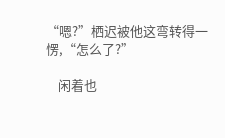“嗯?”栖迟被他这弯转得一愣,“怎么了?”

    闲着也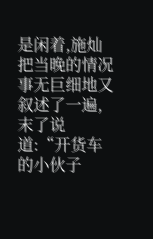是闲着,施灿把当晚的情况事无巨细地又叙述了一遍,末了说道:“开货车的小伙子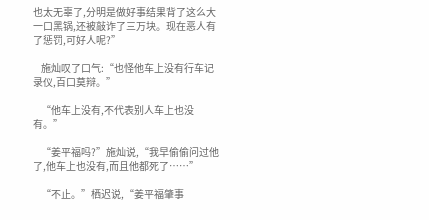也太无辜了,分明是做好事结果背了这么大一口黑锅,还被敲诈了三万块。现在恶人有了惩罚,可好人呢?”

    施灿叹了口气:“也怪他车上没有行车记录仪,百口莫辩。”

    “他车上没有,不代表别人车上也没有。”

    “姜平福吗?”施灿说,“我早偷偷问过他了,他车上也没有,而且他都死了……”

    “不止。”栖迟说,“姜平福肇事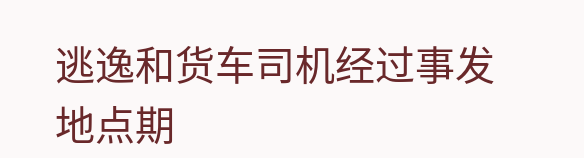逃逸和货车司机经过事发地点期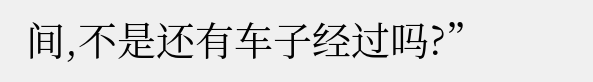间,不是还有车子经过吗?”